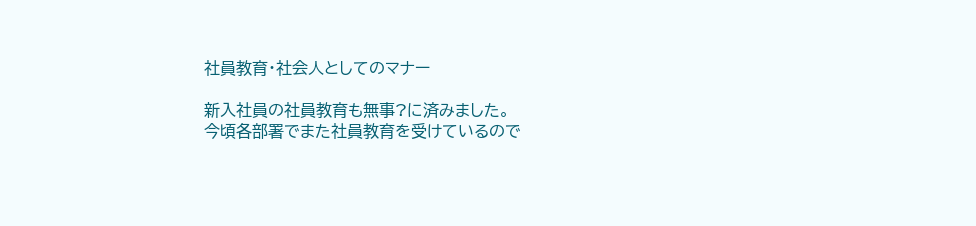社員教育・社会人としてのマナー

新入社員の社員教育も無事?に済みました。
今頃各部署でまた社員教育を受けているので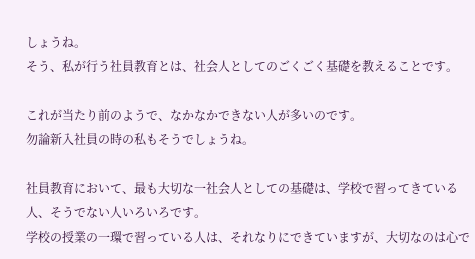しょうね。
そう、私が行う社員教育とは、社会人としてのごくごく基礎を教えることです。

これが当たり前のようで、なかなかできない人が多いのです。
勿論新入社員の時の私もそうでしょうね。

社員教育において、最も大切な一社会人としての基礎は、学校で習ってきている人、そうでない人いろいろです。
学校の授業の一環で習っている人は、それなりにできていますが、大切なのは心で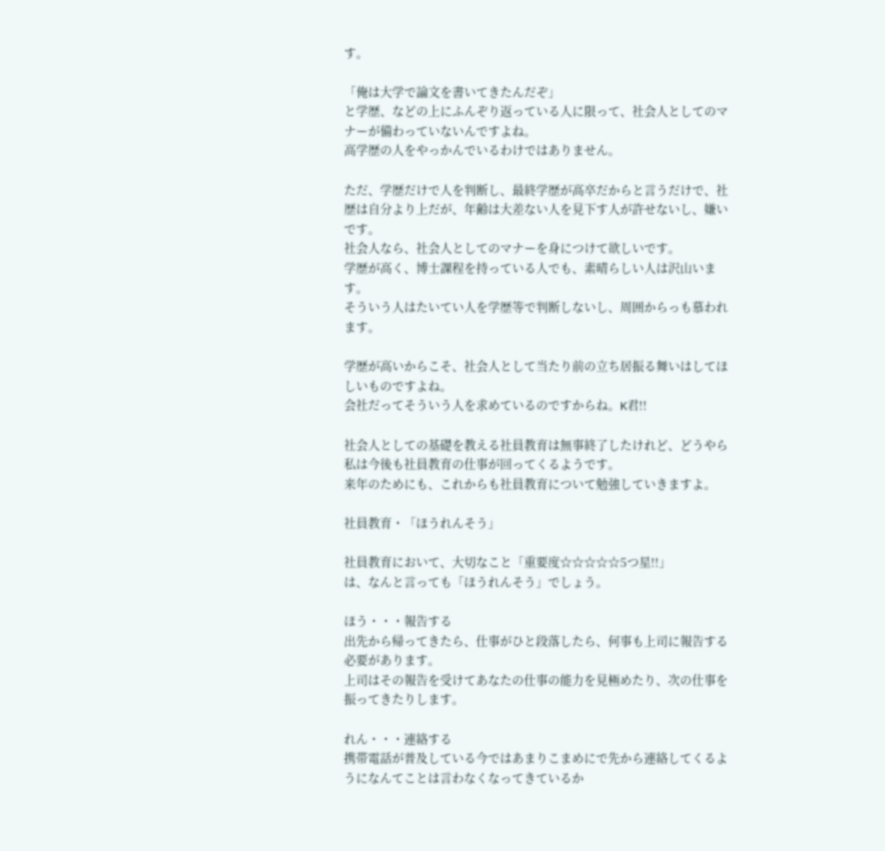す。

「俺は大学で論文を書いてきたんだぞ」
と学歴、などの上にふんぞり返っている人に限って、社会人としてのマナーが備わっていないんですよね。
高学歴の人をやっかんでいるわけではありません。

ただ、学歴だけで人を判断し、最終学歴が高卒だからと言うだけで、社歴は自分より上だが、年齢は大差ない人を見下す人が許せないし、嫌いです。
社会人なら、社会人としてのマナーを身につけて欲しいです。
学歴が高く、博士課程を持っている人でも、素晴らしい人は沢山います。
そういう人はたいてい人を学歴等で判断しないし、周囲からっも慕われます。

学歴が高いからこそ、社会人として当たり前の立ち居振る舞いはしてほしいものですよね。
会社だってそういう人を求めているのですからね。K君!!

社会人としての基礎を教える社員教育は無事終了したけれど、どうやら私は今後も社員教育の仕事が回ってくるようです。
来年のためにも、これからも社員教育について勉強していきますよ。

社員教育・「ほうれんそう」

社員教育において、大切なこと「重要度☆☆☆☆☆5つ星!!」
は、なんと言っても「ほうれんそう」でしょう。

ほう・・・報告する
出先から帰ってきたら、仕事がひと段落したら、何事も上司に報告する必要があります。
上司はその報告を受けてあなたの仕事の能力を見極めたり、次の仕事を振ってきたりします。

れん・・・連絡する
携帯電話が普及している今ではあまりこまめにで先から連絡してくるようになんてことは言わなくなってきているか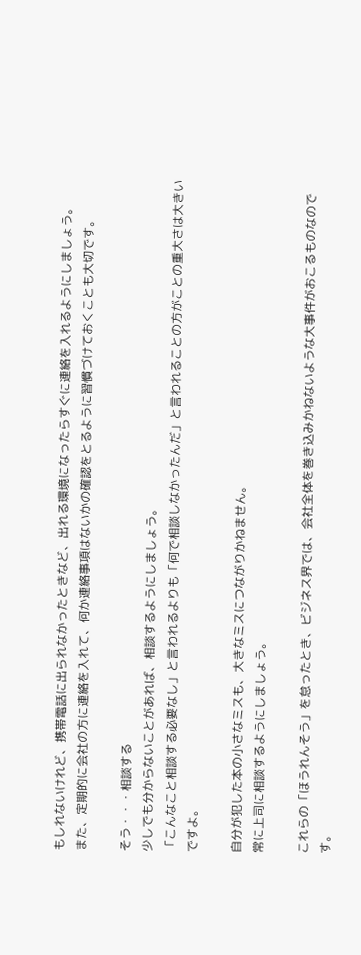もしれないけれど、携帯電話に出られなかったときなど、出れる環境になったらすぐに連絡を入れるようにしましょう。
また、定期的に会社の方に連絡を入れて、何か連絡事項はないかの確認をとるように習慣づけておくことも大切です。

そう・・・相談する
少しでも分からないことがあれば、相談するようにしましょう。
「こんなこと相談する必要なし」と言われるよりも「何で相談しなかったんだ」と言われることの方がことの重大さは大きいですよ。

自分が犯した本の小さなミスも、大きなミスにつながりかねません。
常に上司に相談するようにしましょう。

これらの「ほうれんそう」を怠ったとき、ビジネス界では、会社全体を巻き込みかねないような大事件がおこるものなのです。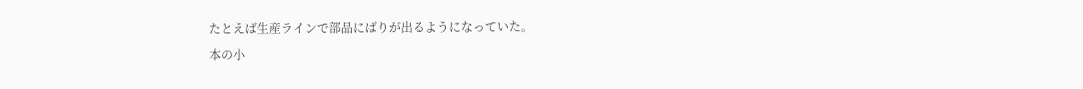たとえば生産ラインで部品にばりが出るようになっていた。
本の小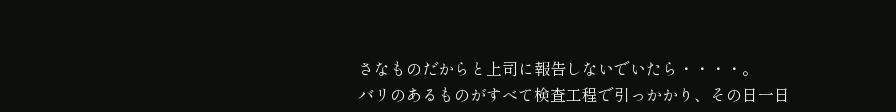さなものだからと上司に報告しないでいたら・・・・。
バリのあるものがすべて検査工程で引っかかり、その日一日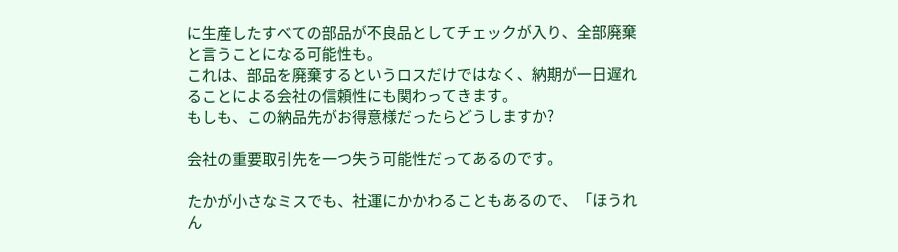に生産したすべての部品が不良品としてチェックが入り、全部廃棄と言うことになる可能性も。
これは、部品を廃棄するというロスだけではなく、納期が一日遅れることによる会社の信頼性にも関わってきます。
もしも、この納品先がお得意様だったらどうしますか?

会社の重要取引先を一つ失う可能性だってあるのです。

たかが小さなミスでも、社運にかかわることもあるので、「ほうれん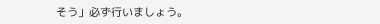そう」必ず行いましょう。